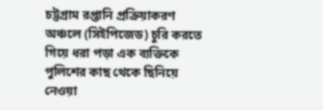চট্টগ্রাম রপ্তানি প্রক্রিয়াকরণ অঞ্চলে (সিইপিজেড) চুরি করতে গিয়ে ধরা পড়া এক ব্যক্তিকে পুলিশের কাছ থেকে ছিনিয়ে নেওয়া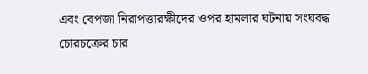এবং বেপজা নিরাপত্তারক্ষীদের ওপর হামলার ঘটনায় সংঘবদ্ধ চোরচক্রের চার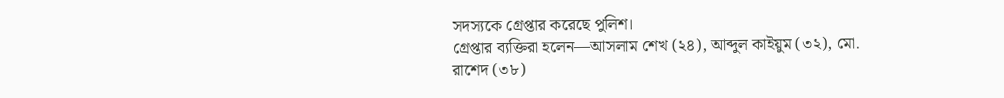সদস্যকে গ্রেপ্তার করেছে পুলিশ।
গ্রেপ্তার ব্যক্তিরা হলেন—আসলাম শেখ (২৪), আব্দুল কাইয়ুম (৩২), মো. রাশেদ (৩৮)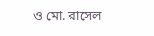ও মো. রাসেল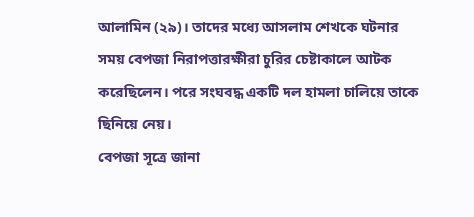আলামিন (২৯)। তাদের মধ্যে আসলাম শেখকে ঘটনার সময় বেপজা নিরাপত্তারক্ষীরা চুরির চেষ্টাকালে আটক করেছিলেন। পরে সংঘবদ্ধ একটি দল হামলা চালিয়ে তাকে ছিনিয়ে নেয়।
বেপজা সূত্রে জানা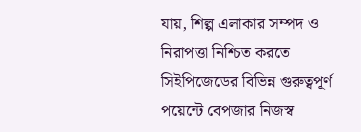যায়, শিল্প এলাকার সম্পদ ও নিরাপত্তা নিশ্চিত করতে সিইপিজেডের বিভিন্ন গুরুত্বপূর্ণ পয়েন্টে বেপজার নিজস্ব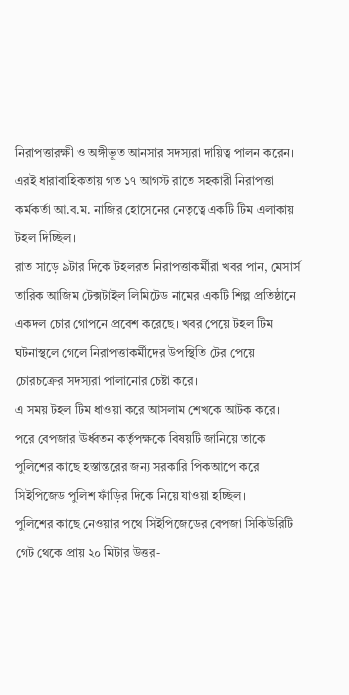নিরাপত্তারক্ষী ও অঙ্গীভূত আনসার সদস্যরা দায়িত্ব পালন করেন। এরই ধারাবাহিকতায় গত ১৭ আগস্ট রাতে সহকারী নিরাপত্তা কর্মকর্তা আ.ব.ম. নাজির হোসেনের নেতৃত্বে একটি টিম এলাকায় টহল দিচ্ছিল।
রাত সাড়ে ৯টার দিকে টহলরত নিরাপত্তাকর্মীরা খবর পান, মেসার্স তারিক আজিম টেক্সটাইল লিমিটেড নামের একটি শিল্প প্রতিষ্ঠানে একদল চোর গোপনে প্রবেশ করেছে। খবর পেয়ে টহল টিম ঘটনাস্থলে গেলে নিরাপত্তাকর্মীদের উপস্থিতি টের পেয়ে চোরচক্রের সদস্যরা পালানোর চেষ্টা করে।
এ সময় টহল টিম ধাওয়া করে আসলাম শেখকে আটক করে। পরে বেপজার ঊর্ধ্বতন কর্তৃপক্ষকে বিষয়টি জানিয়ে তাকে পুলিশের কাছে হস্তান্তরের জন্য সরকারি পিকআপে করে সিইপিজেড পুলিশ ফাঁড়ির দিকে নিয়ে যাওয়া হচ্ছিল।
পুলিশের কাছে নেওয়ার পথে সিইপিজেডের বেপজা সিকিউরিটি গেট থেকে প্রায় ২০ মিটার উত্তর-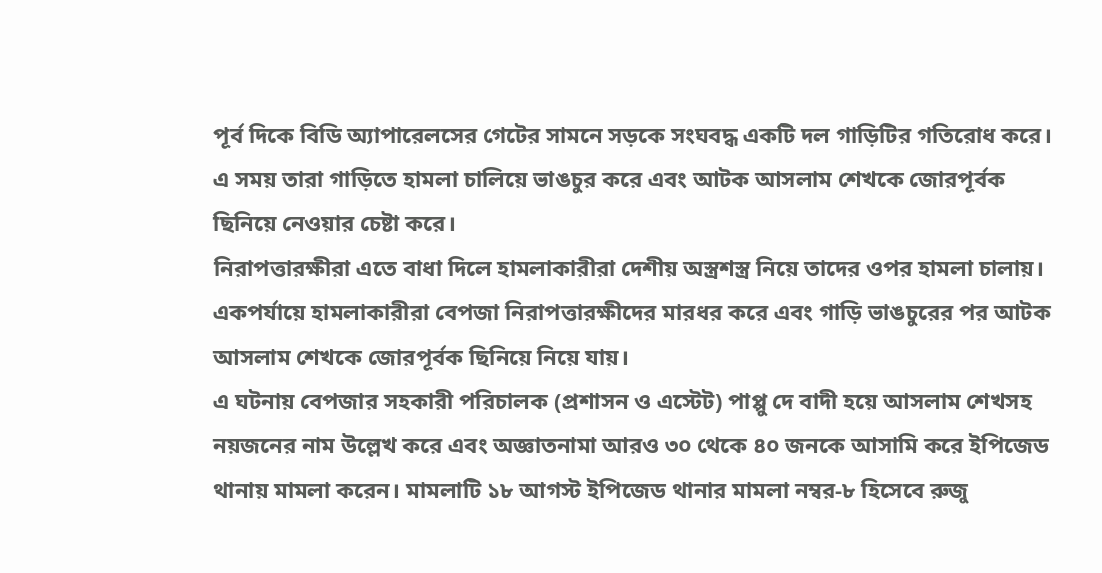পূর্ব দিকে বিডি অ্যাপারেলসের গেটের সামনে সড়কে সংঘবদ্ধ একটি দল গাড়িটির গতিরোধ করে। এ সময় তারা গাড়িতে হামলা চালিয়ে ভাঙচুর করে এবং আটক আসলাম শেখকে জোরপূর্বক ছিনিয়ে নেওয়ার চেষ্টা করে।
নিরাপত্তারক্ষীরা এতে বাধা দিলে হামলাকারীরা দেশীয় অস্ত্রশস্ত্র নিয়ে তাদের ওপর হামলা চালায়। একপর্যায়ে হামলাকারীরা বেপজা নিরাপত্তারক্ষীদের মারধর করে এবং গাড়ি ভাঙচুরের পর আটক আসলাম শেখকে জোরপূর্বক ছিনিয়ে নিয়ে যায়।
এ ঘটনায় বেপজার সহকারী পরিচালক (প্রশাসন ও এস্টেট) পাপ্পু দে বাদী হয়ে আসলাম শেখসহ নয়জনের নাম উল্লেখ করে এবং অজ্ঞাতনামা আরও ৩০ থেকে ৪০ জনকে আসামি করে ইপিজেড থানায় মামলা করেন। মামলাটি ১৮ আগস্ট ইপিজেড থানার মামলা নম্বর-৮ হিসেবে রুজু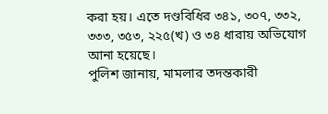করা হয়। এতে দণ্ডবিধির ৩৪১, ৩০৭, ৩৩২, ৩৩৩, ৩৫৩, ২২৫(খ) ও ৩৪ ধারায় অভিযোগ আনা হয়েছে।
পুলিশ জানায়, মামলার তদন্তকারী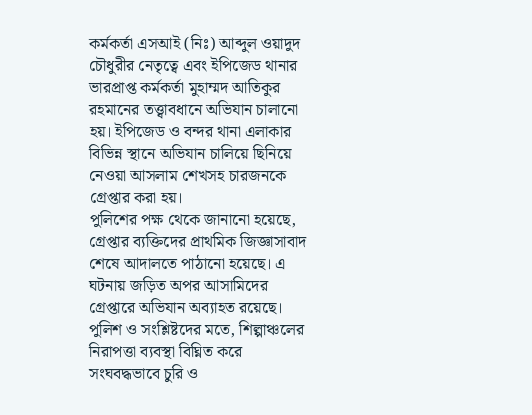কর্মকর্তা এসআই (নিঃ) আব্দুল ওয়াদুদ চৌধুরীর নেতৃত্বে এবং ইপিজেড থানার ভারপ্রাপ্ত কর্মকর্তা মুহাম্মদ আতিকুর রহমানের তত্ত্বাবধানে অভিযান চালানো হয়। ইপিজেড ও বন্দর থানা এলাকার বিভিন্ন স্থানে অভিযান চালিয়ে ছিনিয়ে নেওয়া আসলাম শেখসহ চারজনকে গ্রেপ্তার করা হয়।
পুলিশের পক্ষ থেকে জানানো হয়েছে, গ্রেপ্তার ব্যক্তিদের প্রাথমিক জিজ্ঞাসাবাদ শেষে আদালতে পাঠানো হয়েছে। এ ঘটনায় জড়িত অপর আসামিদের গ্রেপ্তারে অভিযান অব্যাহত রয়েছে।
পুলিশ ও সংশ্লিষ্টদের মতে, শিল্পাঞ্চলের নিরাপত্তা ব্যবস্থা বিঘ্নিত করে সংঘবদ্ধভাবে চুরি ও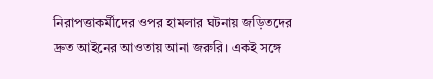নিরাপত্তাকর্মীদের ওপর হামলার ঘটনায় জড়িতদের দ্রুত আইনের আওতায় আনা জরুরি। একই সঙ্গে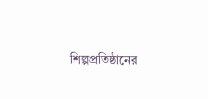শিল্পপ্রতিষ্ঠানের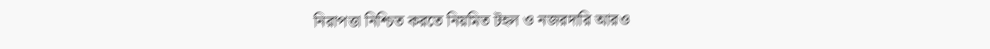নিরাপত্তা নিশ্চিত করতে নিয়মিত টহল ও নজরদারি আরও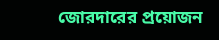জোরদারের প্রয়োজন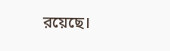রয়েছে।